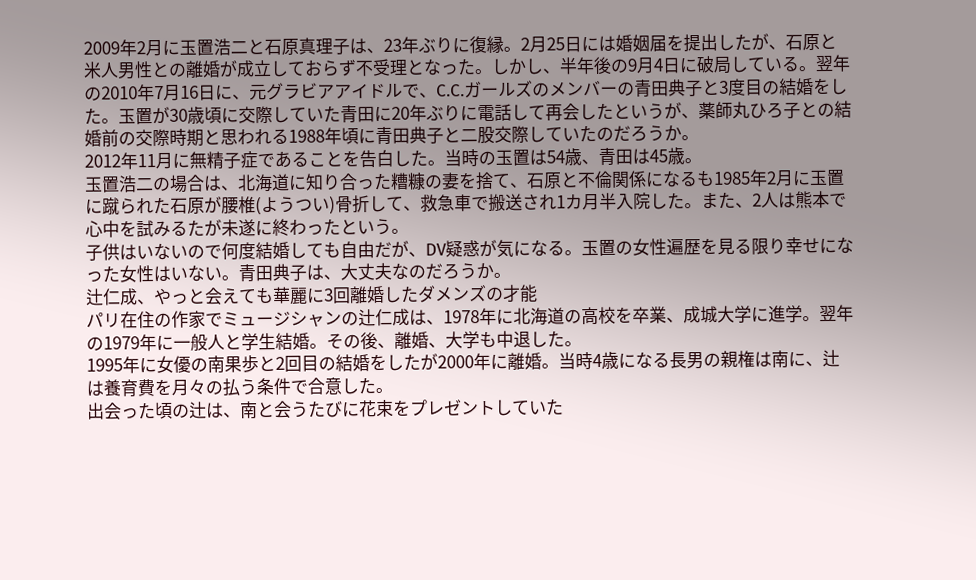2009年2月に玉置浩二と石原真理子は、23年ぶりに復縁。2月25日には婚姻届を提出したが、石原と米人男性との離婚が成立しておらず不受理となった。しかし、半年後の9月4日に破局している。翌年の2010年7月16日に、元グラビアアイドルで、C.C.ガールズのメンバーの青田典子と3度目の結婚をした。玉置が30歳頃に交際していた青田に20年ぶりに電話して再会したというが、薬師丸ひろ子との結婚前の交際時期と思われる1988年頃に青田典子と二股交際していたのだろうか。
2012年11月に無精子症であることを告白した。当時の玉置は54歳、青田は45歳。
玉置浩二の場合は、北海道に知り合った糟糠の妻を捨て、石原と不倫関係になるも1985年2月に玉置に蹴られた石原が腰椎(ようつい)骨折して、救急車で搬送され1カ月半入院した。また、2人は熊本で心中を試みるたが未遂に終わったという。
子供はいないので何度結婚しても自由だが、DV疑惑が気になる。玉置の女性遍歴を見る限り幸せになった女性はいない。青田典子は、大丈夫なのだろうか。
辻仁成、やっと会えても華麗に3回離婚したダメンズの才能
パリ在住の作家でミュージシャンの辻仁成は、1978年に北海道の高校を卒業、成城大学に進学。翌年の1979年に一般人と学生結婚。その後、離婚、大学も中退した。
1995年に女優の南果歩と2回目の結婚をしたが2000年に離婚。当時4歳になる長男の親権は南に、辻は養育費を月々の払う条件で合意した。
出会った頃の辻は、南と会うたびに花束をプレゼントしていた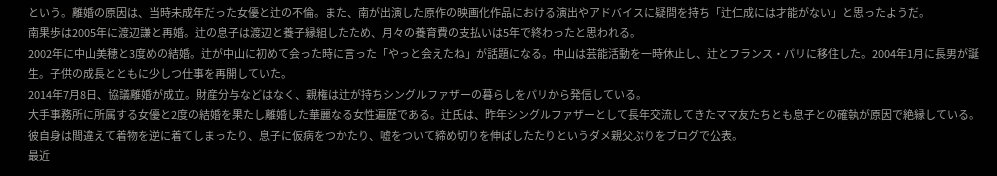という。離婚の原因は、当時未成年だった女優と辻の不倫。また、南が出演した原作の映画化作品における演出やアドバイスに疑問を持ち「辻仁成には才能がない」と思ったようだ。
南果歩は2005年に渡辺謙と再婚。辻の息子は渡辺と養子縁組したため、月々の養育費の支払いは5年で終わったと思われる。
2002年に中山美穂と3度めの結婚。辻が中山に初めて会った時に言った「やっと会えたね」が話題になる。中山は芸能活動を一時休止し、辻とフランス・パリに移住した。2004年1月に長男が誕生。子供の成長とともに少しつ仕事を再開していた。
2014年7月8日、協議離婚が成立。財産分与などはなく、親権は辻が持ちシングルファザーの暮らしをパリから発信している。
大手事務所に所属する女優と2度の結婚を果たし離婚した華麗なる女性遍歴である。辻氏は、昨年シングルファザーとして長年交流してきたママ友たちとも息子との確執が原因で絶縁している。彼自身は間違えて着物を逆に着てしまったり、息子に仮病をつかたり、嘘をついて締め切りを伸ばしたたりというダメ親父ぶりをブログで公表。
最近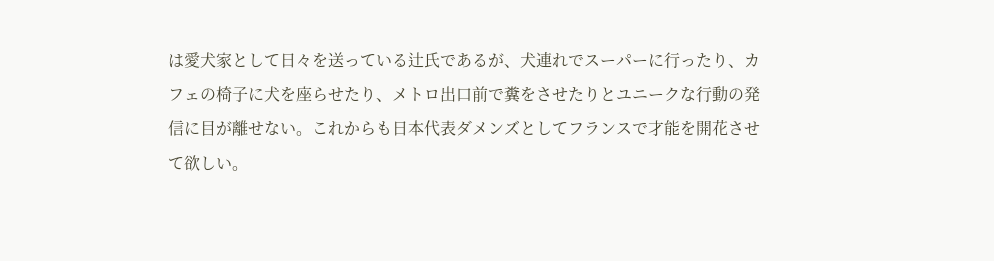は愛犬家として日々を送っている辻氏であるが、犬連れでスーパーに行ったり、カフェの椅子に犬を座らせたり、メトロ出口前で糞をさせたりとユニークな行動の発信に目が離せない。これからも日本代表ダメンズとしてフランスで才能を開花させて欲しい。